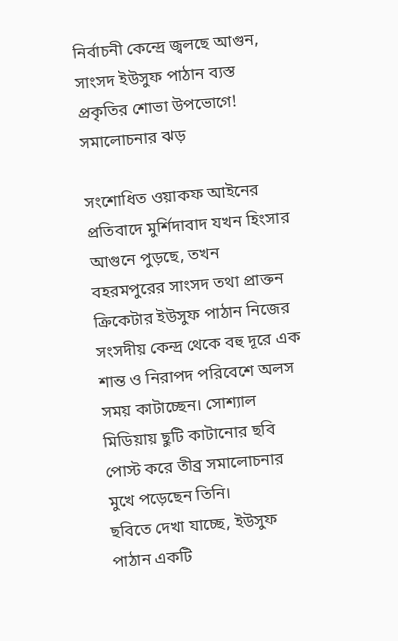নির্বাচনী কেন্দ্রে জ্বলছে আগুন, সাংসদ ইউসুফ পাঠান ব্যস্ত প্রকৃতির শোভা উপভোগে! সমালোচনার ঝড়

সংশোধিত ওয়াকফ আইনের প্রতিবাদে মুর্শিদাবাদ যখন হিংসার আগুনে পুড়ছে, তখন বহরমপুরের সাংসদ তথা প্রাক্তন ক্রিকেটার ইউসুফ পাঠান নিজের সংসদীয় কেন্দ্র থেকে বহু দূরে এক শান্ত ও নিরাপদ পরিবেশে অলস সময় কাটাচ্ছেন। সোশ্যাল মিডিয়ায় ছুটি কাটানোর ছবি পোস্ট করে তীব্র সমালোচনার মুখে পড়েছেন তিনি।
ছবিতে দেখা যাচ্ছে, ইউসুফ পাঠান একটি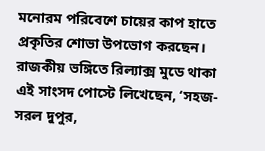মনোরম পরিবেশে চায়ের কাপ হাতে প্রকৃতির শোভা উপভোগ করছেন। রাজকীয় ভঙ্গিতে রিল্যাক্স মুডে থাকা এই সাংসদ পোস্টে লিখেছেন, ‘সহজ-সরল দুপুর,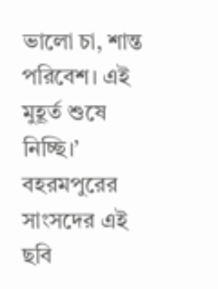ভালো চা, শান্ত পরিবেশ। এই মুহূর্ত শুষে নিচ্ছি।’ বহরমপুরের সাংসদের এই ছবি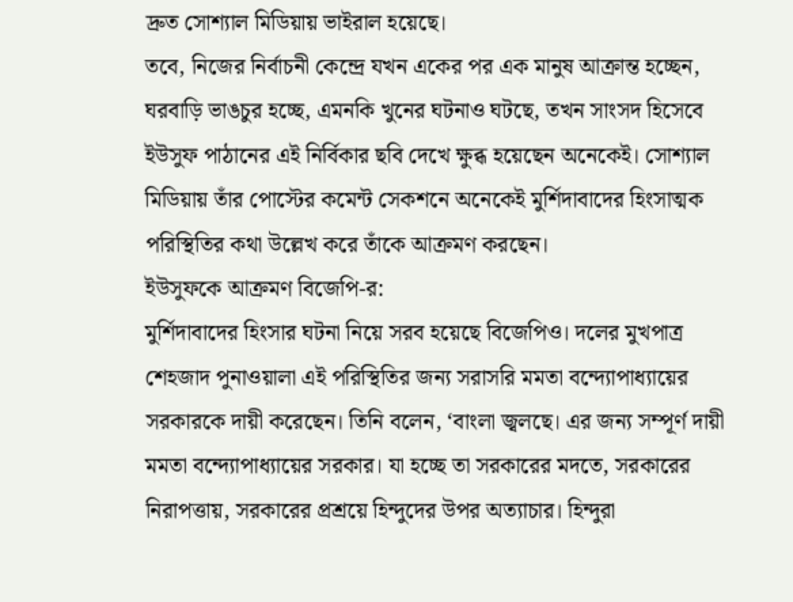দ্রুত সোশ্যাল মিডিয়ায় ভাইরাল হয়েছে।
তবে, নিজের নির্বাচনী কেন্দ্রে যখন একের পর এক মানুষ আক্রান্ত হচ্ছেন, ঘরবাড়ি ভাঙচুর হচ্ছে, এমনকি খুনের ঘটনাও ঘটছে, তখন সাংসদ হিসেবে ইউসুফ পাঠানের এই নির্বিকার ছবি দেখে ক্ষুব্ধ হয়েছেন অনেকেই। সোশ্যাল মিডিয়ায় তাঁর পোস্টের কমেন্ট সেকশনে অনেকেই মুর্শিদাবাদের হিংসাত্মক পরিস্থিতির কথা উল্লেখ করে তাঁকে আক্রমণ করছেন।
ইউসুফকে আক্রমণ বিজেপি-র:
মুর্শিদাবাদের হিংসার ঘটনা নিয়ে সরব হয়েছে বিজেপিও। দলের মুখপাত্র শেহজাদ পুনাওয়ালা এই পরিস্থিতির জন্য সরাসরি মমতা বন্দ্যোপাধ্যায়ের সরকারকে দায়ী করেছেন। তিনি বলেন, ‘বাংলা জ্বলছে। এর জন্য সম্পূর্ণ দায়ী মমতা বন্দ্যোপাধ্যায়ের সরকার। যা হচ্ছে তা সরকারের মদতে, সরকারের নিরাপত্তায়, সরকারের প্রশ্রয়ে হিন্দুদের উপর অত্যাচার। হিন্দুরা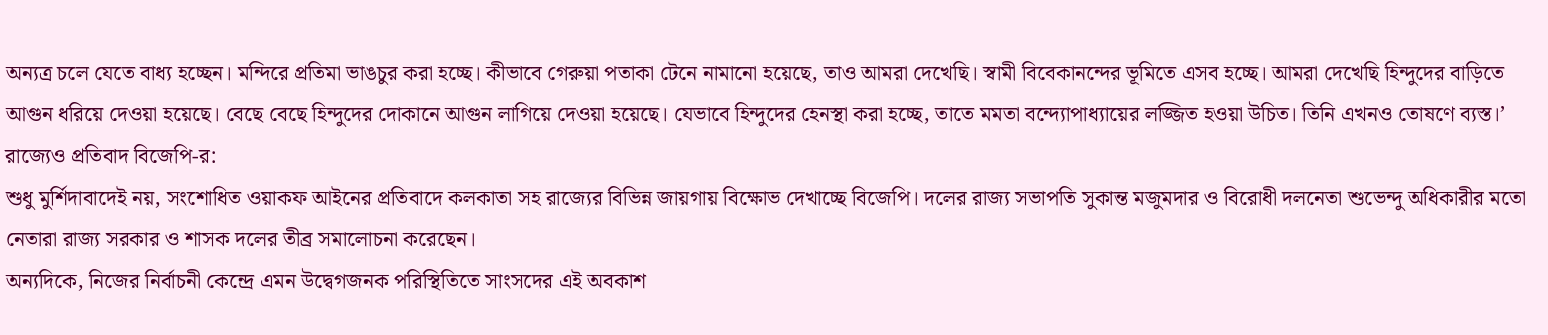অন্যত্র চলে যেতে বাধ্য হচ্ছেন। মন্দিরে প্রতিমা ভাঙচুর করা হচ্ছে। কীভাবে গেরুয়া পতাকা টেনে নামানো হয়েছে, তাও আমরা দেখেছি। স্বামী বিবেকানন্দের ভূমিতে এসব হচ্ছে। আমরা দেখেছি হিন্দুদের বাড়িতে আগুন ধরিয়ে দেওয়া হয়েছে। বেছে বেছে হিন্দুদের দোকানে আগুন লাগিয়ে দেওয়া হয়েছে। যেভাবে হিন্দুদের হেনস্থা করা হচ্ছে, তাতে মমতা বন্দ্যোপাধ্যায়ের লজ্জিত হওয়া উচিত। তিনি এখনও তোষণে ব্যস্ত।’
রাজ্যেও প্রতিবাদ বিজেপি-র:
শুধু মুর্শিদাবাদেই নয়, সংশোধিত ওয়াকফ আইনের প্রতিবাদে কলকাতা সহ রাজ্যের বিভিন্ন জায়গায় বিক্ষোভ দেখাচ্ছে বিজেপি। দলের রাজ্য সভাপতি সুকান্ত মজুমদার ও বিরোধী দলনেতা শুভেন্দু অধিকারীর মতো নেতারা রাজ্য সরকার ও শাসক দলের তীব্র সমালোচনা করেছেন।
অন্যদিকে, নিজের নির্বাচনী কেন্দ্রে এমন উদ্বেগজনক পরিস্থিতিতে সাংসদের এই অবকাশ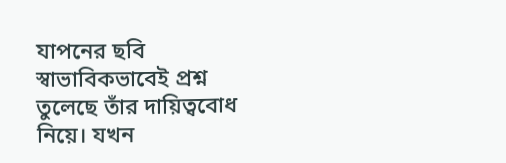যাপনের ছবি স্বাভাবিকভাবেই প্রশ্ন তুলেছে তাঁর দায়িত্ববোধ নিয়ে। যখন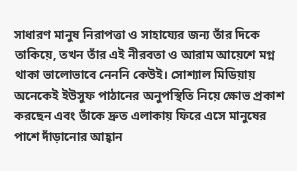সাধারণ মানুষ নিরাপত্তা ও সাহায্যের জন্য তাঁর দিকে তাকিয়ে, তখন তাঁর এই নীরবতা ও আরাম আয়েশে মগ্ন থাকা ভালোভাবে নেননি কেউই। সোশ্যাল মিডিয়ায় অনেকেই ইউসুফ পাঠানের অনুপস্থিতি নিয়ে ক্ষোভ প্রকাশ করছেন এবং তাঁকে দ্রুত এলাকায় ফিরে এসে মানুষের পাশে দাঁড়ানোর আহ্বান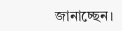জানাচ্ছেন।